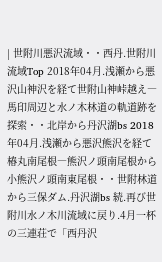| 世附川悪沢流域・・西丹.世附川流域Top 2018年04月.浅瀬から悪沢山神沢を経て世附山神峠越え―馬印周辺と水ノ木林道の軌道跡を探索・・北岸から丹沢湖bs 2018年04月.浅瀬から悪沢熊沢を経て椿丸南尾根―熊沢ノ頭南尾根から小熊沢ノ頭南東尾根・・世附林道から三保ダム.丹沢湖bs 続.再び世附川水ノ木川流域に戻り.4月一杯の三連荘で「西丹沢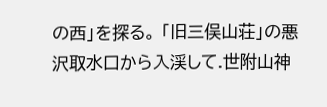の西」を探る。 「旧三俣山荘」の悪沢取水口から入渓して.世附山神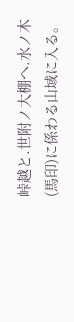峠越と.世附ノ大棚へ.水ノ木(馬印)に係わる山域に入る。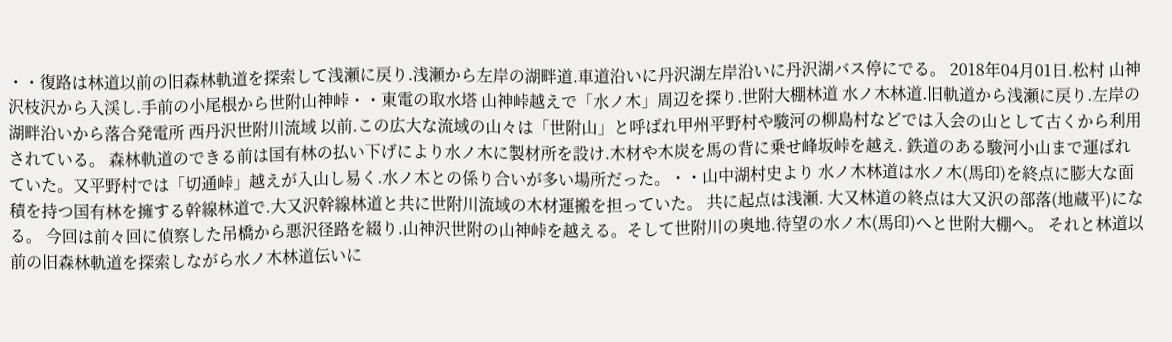・・復路は林道以前の旧森林軌道を探索して浅瀬に戻り.浅瀬から左岸の湖畔道.車道沿いに丹沢湖左岸沿いに丹沢湖バス停にでる。 2018年04月01日.松村 山神沢枝沢から入渓し.手前の小尾根から世附山神峠・・東電の取水塔 山神峠越えで「水ノ木」周辺を探り.世附大棚林道 水ノ木林道.旧軌道から浅瀬に戻り.左岸の湖畔沿いから落合発電所 西丹沢世附川流域 以前.この広大な流域の山々は「世附山」と呼ばれ甲州平野村や駿河の柳島村などでは入会の山として古くから利用されている。 森林軌道のできる前は国有林の払い下げにより水ノ木に製材所を設け.木材や木炭を馬の背に乗せ峰坂峠を越え. 鉄道のある駿河小山まで運ばれていた。又平野村では「切通峠」越えが入山し易く.水ノ木との係り合いが多い場所だった。・・山中湖村史より 水ノ木林道は水ノ木(馬印)を終点に膨大な面積を持つ国有林を擁する幹線林道で.大又沢幹線林道と共に世附川流域の木材運搬を担っていた。 共に起点は浅瀬. 大又林道の終点は大又沢の部落(地蔵平)になる。 今回は前々回に偵察した吊橋から悪沢径路を綴り.山神沢世附の山神峠を越える。そして世附川の奥地.待望の水ノ木(馬印)へと世附大棚へ。 それと林道以前の旧森林軌道を探索しながら水ノ木林道伝いに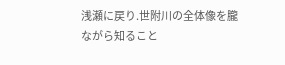浅瀬に戻り.世附川の全体像を朧ながら知ること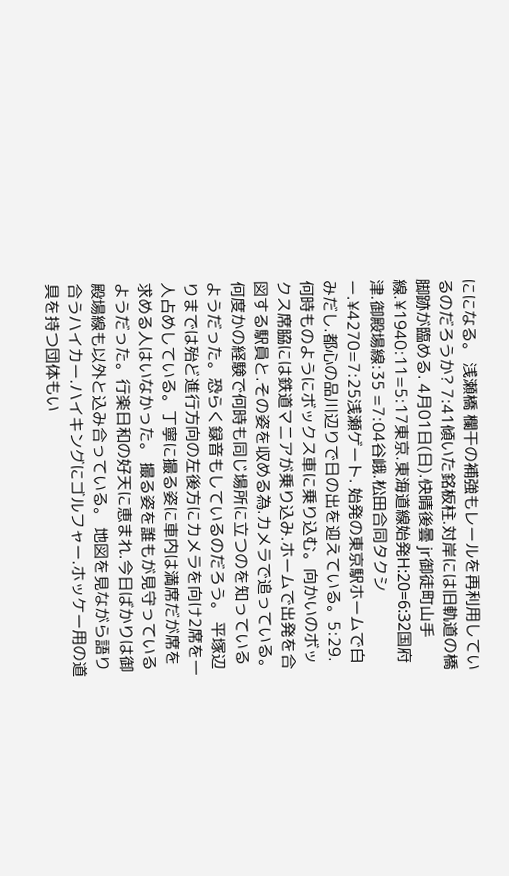にになる。 浅瀬橋 欄干の補強もレールを再利用しているのだろうか? 7:41傾いた銘板柱.対岸には旧軌道の橋脚跡が臨める. 4月01日(日).快晴後曇 jr御徒町山手線.¥1940:11=5:17東京.東海道線始発H:20=6:32国府津.御殿場線:35 =7:04谷峨.松田合同タクシー.¥4270=7:25浅瀬ゲート. 始発の東京駅ホームで白みだし.都心の品川辺りで日の出を迎えている。5:29. 何時ものようにボックス車に乗り込む。向かいのボックス席脇には鉄道マニアが乗り込み.ホームで出発を合図する駅員と.その姿を収める為.カメラで追っている。 何度かの経験で何時も同じ場所に立つのを知っているようだった。恐らく録音もしているのだろう。 平塚辺りまでは殆ど進行方向の左後方にカメラを向け2席を一人占めしている。丁寧に撮る姿に車内は満席だが席を求める人はいなかった。 撮る姿を誰もが見守っているようだった。行楽日和の好天に恵まれ.今日ばかりは御殿場線も以外と込み合っている。 地図を見ながら語り合うハイカー.ハイキングにゴルフャー.ホッケー用の道具を持つ団体もい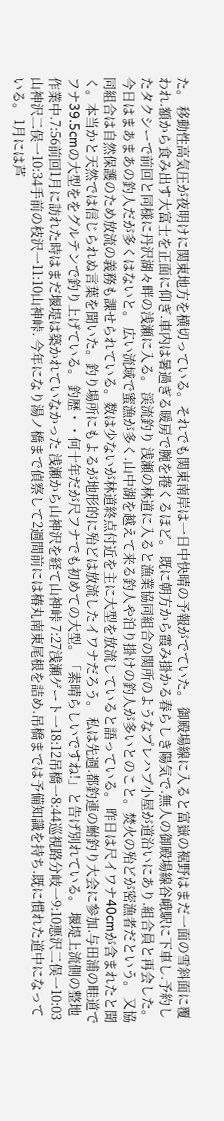た。 移動性高気圧が夜明けに関東地方を横切っている。それでも関東南岸は一日中快晴の予報がでていた。 御殿場線に入ると富嶽の裾野はまだ一面の雪斜面に覆われ.額から食み出す大富士を正面に仰ぎ.車内は暑過ぎる暖房で腕を捲くるほど。 既に朝方から霞み掛かる春らしき陽気で.無人の御殿場線谷峨駅に下車し.予約したタクシーで前回と同様に丹沢湖々畔の浅瀬に入る。 渓流釣り 浅瀬の林道に入ると漁業協同組合の関所のようなプレハブ小屋が道沿いにあり.組合員と再会した。今日はまあまあの釣人だが多くはないと。 広い流域で蜜漁が多く.山中湖を越えて来る釣人や泊り掛けの釣人が多いとのこと。焚火の殆どが密漁者だという。 又協同組合は自然保護のため放流の義務も課せられている。数は少ないが林道終点付近を主に大型を放流していると語っている。 昨日は尺イワナ40cmが含まれたと聞く。本当かと天然では信じられぬ言葉を聞いた。釣り場所にもよるが地形的に殆どは放流したイワナだろう。 私は先週.都釣連の鮒釣り大会に参加.与田浦の畦道でフナ39.5cmの大型ををグルテンで釣り上げている。 釣歴・・何十年だが尺フナでも初めての大型。「素晴らしいですね!」と告げ別れている。 堰堤上流側の整地作業中.7:56前回1月に訪れた時はまだ堰堤は築かれていなかった 浅瀬から山神沢を経て山神峠 7:27浅瀬ゲート一18:12吊橋一8:44巡視路分岐一9:10悪沢二俣一10:03山神沢二俣一10:34手前の枝沢一11:10山神峠. 今年になり湯ノ橋まで偵察して2週間前には椿丸南東尾根を詰め.吊橋までは予備知識を持ち.既に慣れた道中になっている。 1月には芦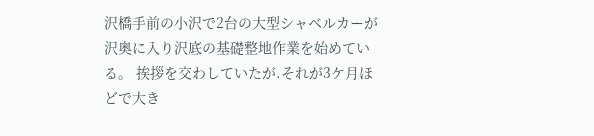沢橋手前の小沢で2台の大型シャベルカーが沢奥に入り沢底の基礎整地作業を始めている。 挨拶を交わしていたが.それが3ケ月ほどで大き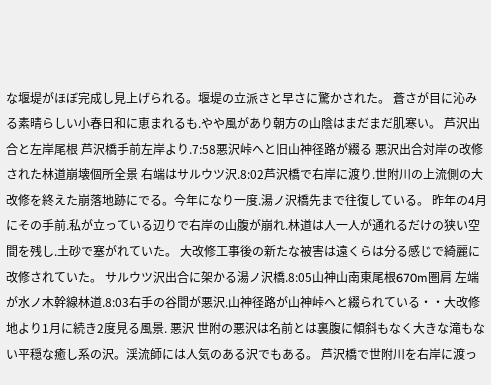な堰堤がほぼ完成し見上げられる。堰堤の立派さと早さに驚かされた。 蒼さが目に沁みる素晴らしい小春日和に恵まれるも.やや風があり朝方の山陰はまだまだ肌寒い。 芦沢出合と左岸尾根 芦沢橋手前左岸より.7:58悪沢峠へと旧山神径路が綴る 悪沢出合対岸の改修された林道崩壊個所全景 右端はサルウツ沢.8:02芦沢橋で右岸に渡り.世附川の上流側の大改修を終えた崩落地跡にでる。今年になり一度.湯ノ沢橋先まで往復している。 昨年の4月にその手前.私が立っている辺りで右岸の山腹が崩れ.林道は人一人が通れるだけの狭い空間を残し.土砂で塞がれていた。 大改修工事後の新たな被害は遠くらは分る感じで綺麗に改修されていた。 サルウツ沢出合に架かる湯ノ沢橋.8:05山神山南東尾根670m圏肩 左端が水ノ木幹線林道.8:03右手の谷間が悪沢.山神径路が山神峠へと綴られている・・大改修地より1月に続き2度見る風景. 悪沢 世附の悪沢は名前とは裏腹に傾斜もなく大きな滝もない平穏な癒し系の沢。渓流師には人気のある沢でもある。 芦沢橋で世附川を右岸に渡っ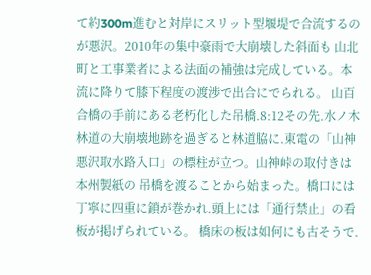て約300m進むと対岸にスリット型堰堤で合流するのが悪沢。2010年の集中豪雨で大崩壊した斜面も 山北町と工事業者による法面の補強は完成している。本流に降りて膝下程度の渡渉で出合にでられる。 山百合橋の手前にある老朽化した吊橋.8:12その先.水ノ木林道の大崩壊地跡を過ぎると林道脇に.東電の「山神悪沢取水路入口」の標柱が立つ。山神峠の取付きは本州製紙の 吊橋を渡ることから始まった。橋口には丁寧に四重に鎖が巻かれ.頭上には「通行禁止」の看板が掲げられている。 橋床の板は如何にも古そうで.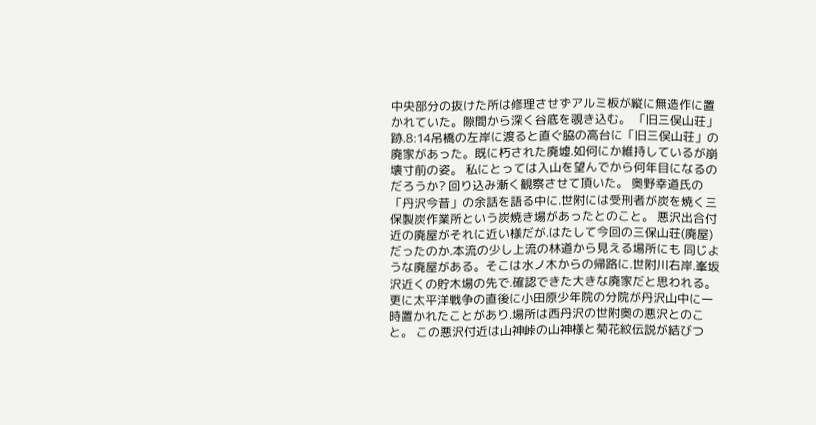中央部分の抜けた所は修理させずアルミ板が縦に無造作に置かれていた。隙間から深く谷底を覗き込む。 「旧三俣山荘」跡.8:14吊橋の左岸に渡ると直ぐ脇の高台に「旧三俣山荘」の廃家があった。既に朽された廃墟.如何にか維持しているが崩壊寸前の姿。 私にとっては入山を望んでから何年目になるのだろうか? 回り込み漸く観察させて頂いた。 奥野幸道氏の「丹沢今昔」の余話を語る中に.世附には受刑者が炭を焼く三保製炭作業所という炭焼き場があったとのこと。 悪沢出合付近の廃屋がそれに近い様だが.はたして今回の三保山荘(廃屋)だったのか.本流の少し上流の林道から見える場所にも 同じような廃屋がある。そこは水ノ木からの帰路に.世附川右岸.峯坂沢近くの貯木場の先で.確認できた大きな廃家だと思われる。 更に太平洋戦争の直後に小田原少年院の分院が丹沢山中に一時置かれたことがあり.場所は西丹沢の世附奥の悪沢とのこと。 この悪沢付近は山神峠の山神様と菊花紋伝説が結びつ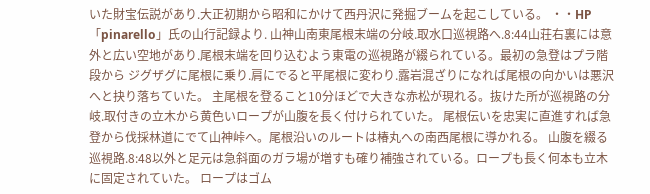いた財宝伝説があり.大正初期から昭和にかけて西丹沢に発掘ブームを起こしている。 ・・HP「pinarello」氏の山行記録より. 山神山南東尾根末端の分岐.取水口巡視路へ.8:44山荘右裏には意外と広い空地があり.尾根末端を回り込むよう東電の巡視路が綴られている。最初の急登はプラ階段から ジグザグに尾根に乗り.肩にでると平尾根に変わり.露岩混ざりになれば尾根の向かいは悪沢へと抉り落ちていた。 主尾根を登ること10分ほどで大きな赤松が現れる。抜けた所が巡視路の分岐.取付きの立木から黄色いロープが山腹を長く付けられていた。 尾根伝いを忠実に直進すれば急登から伐採林道にでて山神峠へ。尾根沿いのルートは椿丸への南西尾根に導かれる。 山腹を綴る巡視路.8:48以外と足元は急斜面のガラ場が増すも確り補強されている。ロープも長く何本も立木に固定されていた。 ロープはゴム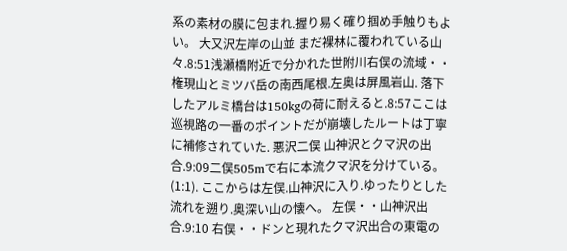系の素材の膜に包まれ.握り易く確り掴め手触りもよい。 大又沢左岸の山並 まだ裸林に覆われている山々.8:51浅瀬橋附近で分かれた世附川右俣の流域・・権現山とミツバ岳の南西尾根.左奥は屏風岩山. 落下したアルミ橋台は150kgの荷に耐えると.8:57ここは巡視路の一番のポイントだが崩壊したルートは丁寧に補修されていた. 悪沢二俣 山神沢とクマ沢の出合.9:09二俣505mで右に本流クマ沢を分けている。(1:1). ここからは左俣.山神沢に入り.ゆったりとした流れを遡り.奥深い山の懐へ。 左俣・・山神沢出合.9:10 右俣・・ドンと現れたクマ沢出合の東電の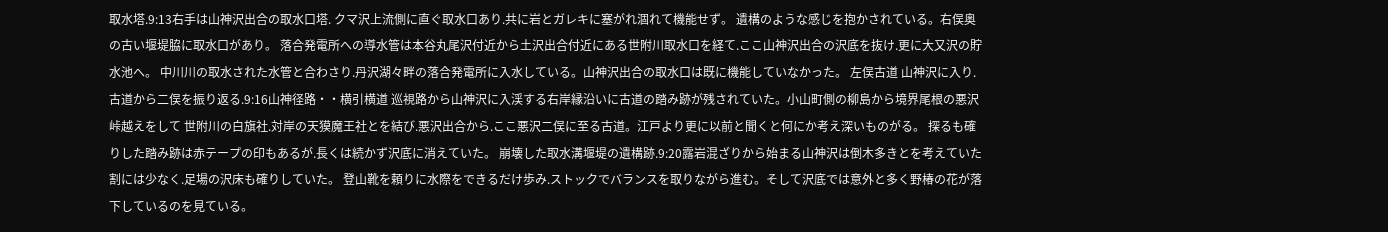取水塔.9:13右手は山神沢出合の取水口塔. クマ沢上流側に直ぐ取水口あり.共に岩とガレキに塞がれ涸れて機能せず。 遺構のような感じを抱かされている。右俣奥の古い堰堤脇に取水口があり。 落合発電所への導水管は本谷丸尾沢付近から土沢出合付近にある世附川取水口を経て.ここ山神沢出合の沢底を抜け.更に大又沢の貯水池へ。 中川川の取水された水管と合わさり.丹沢湖々畔の落合発電所に入水している。山神沢出合の取水口は既に機能していなかった。 左俣古道 山神沢に入り.古道から二俣を振り返る.9:16山神径路・・横引横道 巡視路から山神沢に入渓する右岸縁沿いに古道の踏み跡が残されていた。小山町側の柳島から境界尾根の悪沢峠越えをして 世附川の白旗社.対岸の天獏魔王社とを結び.悪沢出合から.ここ悪沢二俣に至る古道。江戸より更に以前と聞くと何にか考え深いものがる。 探るも確りした踏み跡は赤テープの印もあるが.長くは続かず沢底に消えていた。 崩壊した取水溝堰堤の遺構跡.9:20露岩混ざりから始まる山神沢は倒木多きとを考えていた割には少なく.足場の沢床も確りしていた。 登山靴を頼りに水際をできるだけ歩み.ストックでバランスを取りながら進む。そして沢底では意外と多く野椿の花が落下しているのを見ている。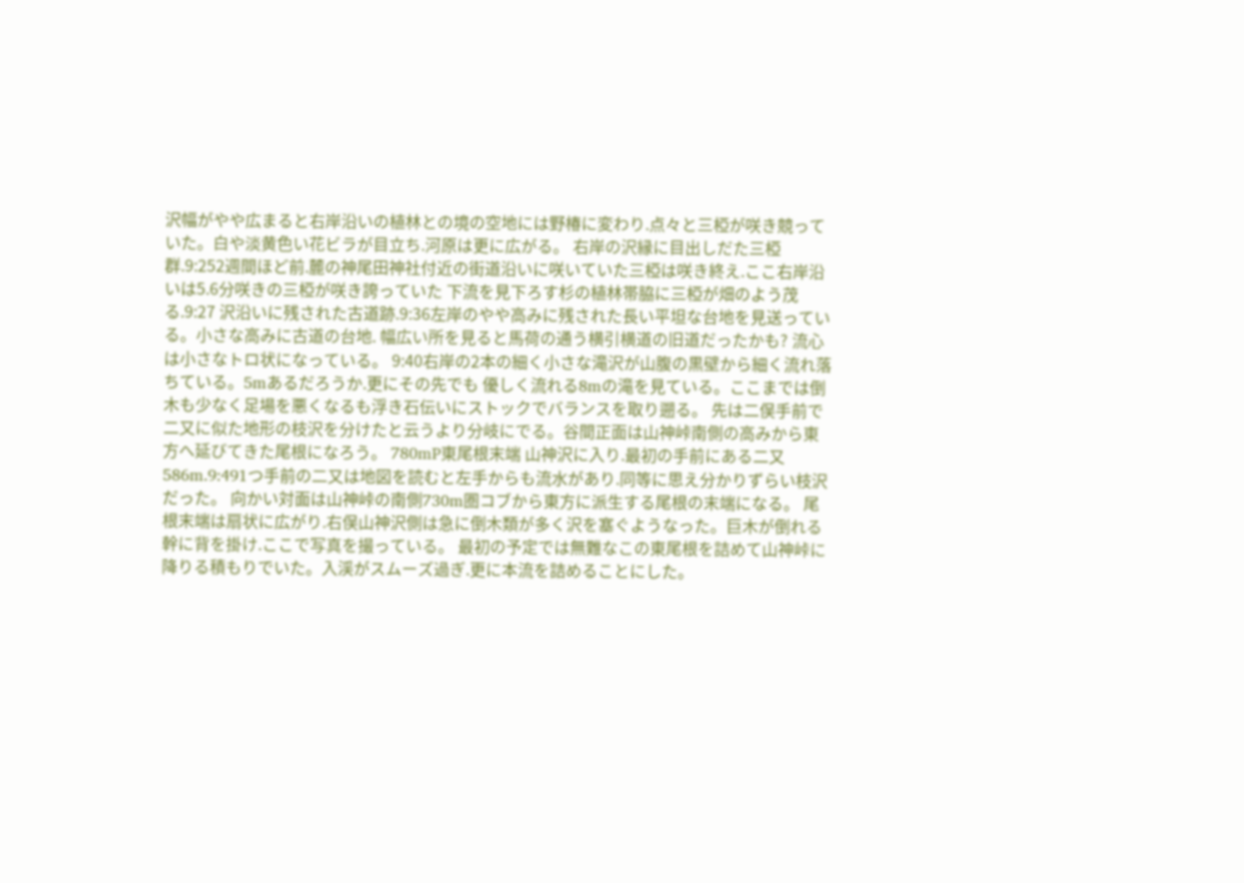沢幅がやや広まると右岸沿いの植林との境の空地には野椿に変わり.点々と三椏が咲き競っていた。白や淡黄色い花ビラが目立ち.河原は更に広がる。 右岸の沢縁に目出しだた三椏群.9:252週間ほど前.麓の神尾田神社付近の街道沿いに咲いていた三椏は咲き終え.ここ右岸沿いは5.6分咲きの三椏が咲き誇っていた 下流を見下ろす杉の植林帯脇に三椏が畑のよう茂る.9:27 沢沿いに残された古道跡.9:36左岸のやや高みに残された長い平坦な台地を見送っている。小さな高みに古道の台地. 幅広い所を見ると馬荷の通う横引横道の旧道だったかも? 流心は小さなトロ状になっている。 9:40右岸の2本の細く小さな滝沢が山腹の黒壁から細く流れ落ちている。5mあるだろうか.更にその先でも 優しく流れる8mの滝を見ている。ここまでは倒木も少なく足場を悪くなるも浮き石伝いにストックでバランスを取り遡る。 先は二俣手前で二又に似た地形の枝沢を分けたと云うより分岐にでる。谷間正面は山神峠南側の高みから東方へ延びてきた尾根になろう。 780mP東尾根末端 山神沢に入り.最初の手前にある二又586m.9:491つ手前の二又は地図を読むと左手からも流水があり.同等に思え分かりずらい枝沢だった。 向かい対面は山神峠の南側730m圏コブから東方に派生する尾根の末端になる。 尾根末端は扇状に広がり.右俣山神沢側は急に倒木類が多く沢を塞ぐようなった。巨木が倒れる幹に背を掛け.ここで写真を撮っている。 最初の予定では無難なこの東尾根を詰めて山神峠に降りる積もりでいた。入渓がスムーズ過ぎ.更に本流を詰めることにした。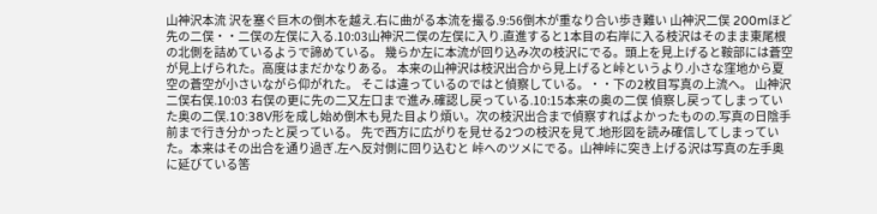山神沢本流 沢を塞ぐ巨木の倒木を越え.右に曲がる本流を撮る.9:56倒木が重なり合い歩き難い 山神沢二俣 200mほど先の二俣・・二俣の左俣に入る.10:03山神沢二俣の左俣に入り.直進すると1本目の右岸に入る枝沢はそのまま東尾根の北側を詰めているようで諦めている。 幾らか左に本流が回り込み次の枝沢にでる。頭上を見上げると鞍部には蒼空が見上げられた。高度はまだかなりある。 本来の山神沢は枝沢出合から見上げると峠というより.小さな窪地から夏空の蒼空が小さいながら仰がれた。 そこは違っているのではと偵察している。・・下の2枚目写真の上流へ。 山神沢二俣右俣.10:03 右俣の更に先の二又左口まで進み.確認し戻っている.10:15本来の奥の二俣 偵察し戻ってしまっていた奥の二俣.10:38V形を成し始め倒木も見た目より煩い。次の枝沢出合まで偵察すればよかったものの.写真の日陰手前まで行き分かったと戻っている。 先で西方に広がりを見せる2つの枝沢を見て.地形図を読み確信してしまっていた。本来はその出合を通り過ぎ.左へ反対側に回り込むと 峠へのツメにでる。山神峠に突き上げる沢は写真の左手奥に延びている筈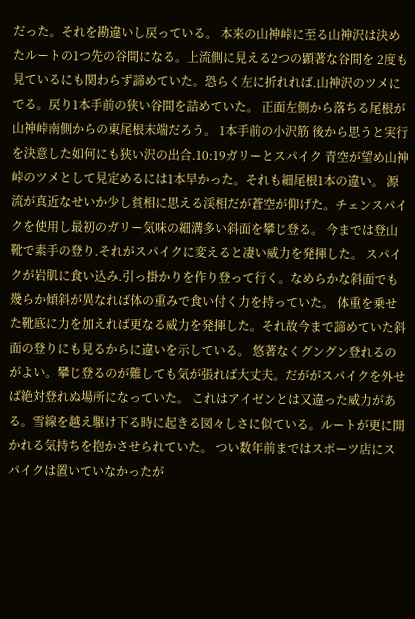だった。それを勘違いし戻っている。 本来の山神峠に至る山神沢は決めたルートの1つ先の谷間になる。上流側に見える2つの顕著な谷間を 2度も見ているにも関わらず諦めていた。恐らく左に折れれば.山神沢のツメにでる。戻り1本手前の狭い谷間を詰めていた。 正面左側から落ちる尾根が山神峠南側からの東尾根末端だろう。 1本手前の小沢筋 後から思うと実行を決意した如何にも狭い沢の出合.10:19ガリーとスパイク 青空が望め山神峠のツメとして見定めるには1本早かった。それも細尾根1本の違い。 源流が真近なせいか少し貧相に思える渓相だが蒼空が仰げた。チェンスパイクを使用し最初のガリー気味の細溝多い斜面を攀じ登る。 今までは登山靴で素手の登り.それがスパイクに変えると凄い威力を発揮した。 スパイクが岩肌に食い込み.引っ掛かりを作り登って行く。なめらかな斜面でも幾らか傾斜が異なれば体の重みで食い付く力を持っていた。 体重を乗せた靴底に力を加えれば更なる威力を発揮した。それ故今まで諦めていた斜面の登りにも見るからに違いを示している。 悠著なくグングン登れるのがよい。攀じ登るのが難しても気が張れば大丈夫。だががスパイクを外せば絶対登れぬ場所になっていた。 これはアイゼンとは又違った威力がある。雪線を越え駆け下る時に起きる図々しさに似ている。ルートが更に開かれる気持ちを抱かさせられていた。 つい数年前まではスポーツ店にスパイクは置いていなかったが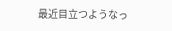最近目立つようなっ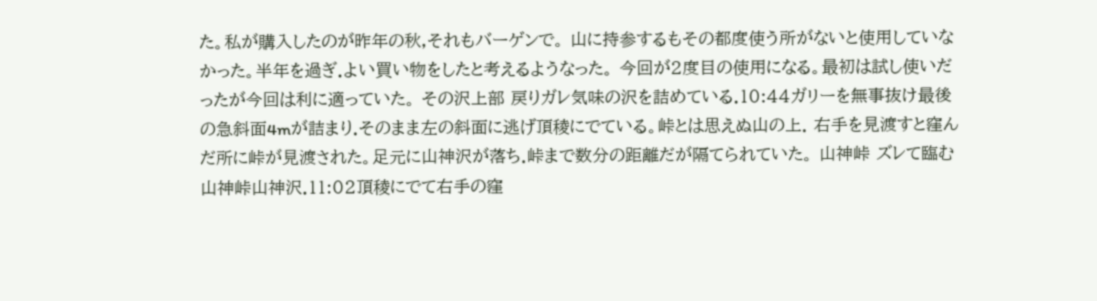た。私が購入したのが昨年の秋,それもバーゲンで。 山に持参するもその都度使う所がないと使用していなかった。半年を過ぎ.よい買い物をしたと考えるようなった。 今回が2度目の使用になる。最初は試し使いだったが今回は利に適っていた。 その沢上部 戻りガレ気味の沢を詰めている.10:44ガリーを無事抜け最後の急斜面4mが詰まり.そのまま左の斜面に逃げ頂稜にでている。峠とは思えぬ山の上. 右手を見渡すと窪んだ所に峠が見渡された。足元に山神沢が落ち.峠まで数分の距離だが隔てられていた。 山神峠 ズレて臨む山神峠山神沢.11:02頂稜にでて右手の窪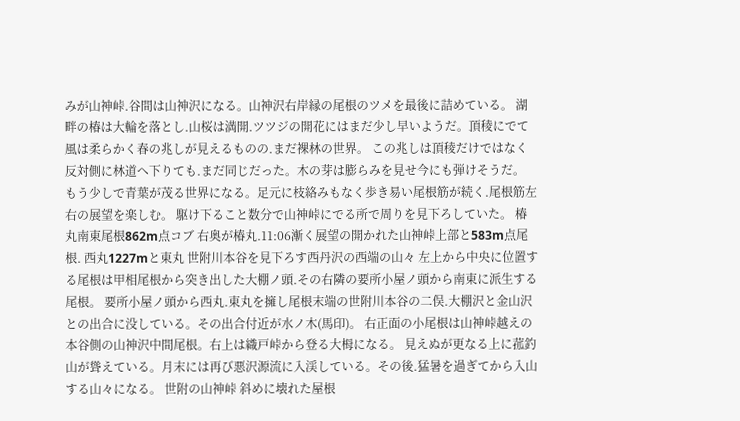みが山神峠.谷間は山神沢になる。山神沢右岸縁の尾根のツメを最後に詰めている。 湖畔の椿は大輪を落とし.山桜は満開.ツツジの開花にはまだ少し早いようだ。頂稜にでて風は柔らかく春の兆しが見えるものの.まだ裸林の世界。 この兆しは頂稜だけではなく反対側に林道へ下りても.まだ同じだった。木の芽は膨らみを見せ今にも弾けそうだ。 もう少しで青葉が茂る世界になる。足元に枝絡みもなく歩き易い尾根筋が続く.尾根筋左右の展望を楽しむ。 駆け下ること数分で山神峠にでる所で周りを見下ろしていた。 椿丸南東尾根862m点コブ 右奥が椿丸.11:06漸く展望の開かれた山神峠上部と583m点尾根. 西丸1227mと東丸 世附川本谷を見下ろす西丹沢の西端の山々 左上から中央に位置する尾根は甲相尾根から突き出した大棚ノ頭.その右隣の要所小屋ノ頭から南東に派生する尾根。 要所小屋ノ頭から西丸.東丸を擁し尾根末端の世附川本谷の二俣.大棚沢と金山沢との出合に没している。その出合付近が水ノ木(馬印)。 右正面の小尾根は山神峠越えの本谷側の山神沢中間尾根。右上は織戸峠から登る大栂になる。 見えぬが更なる上に菰釣山が聳えている。月末には再び悪沢源流に入渓している。その後.猛暑を過ぎてから入山する山々になる。 世附の山神峠 斜めに壊れた屋根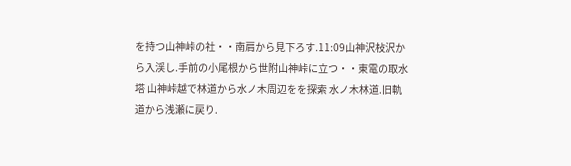を持つ山神峠の社・・南肩から見下ろす.11:09山神沢枝沢から入渓し.手前の小尾根から世附山神峠に立つ・・東電の取水塔 山神峠越で林道から水ノ木周辺をを探索 水ノ木林道.旧軌道から浅瀬に戻り.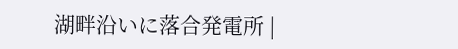湖畔沿いに落合発電所 |